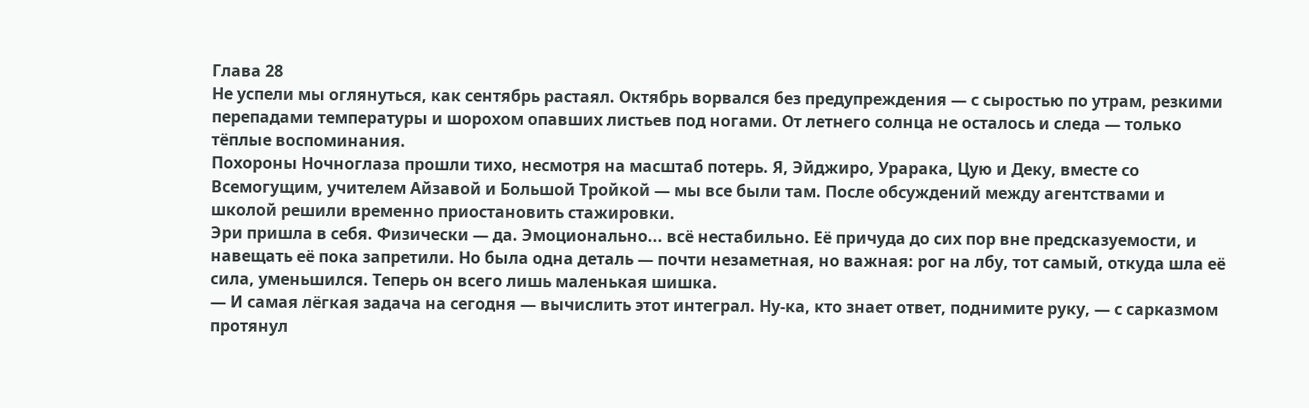Глава 28
Не успели мы оглянуться, как сентябрь растаял. Октябрь ворвался без предупреждения — с сыростью по утрам, резкими перепадами температуры и шорохом опавших листьев под ногами. От летнего солнца не осталось и следа — только тёплые воспоминания.
Похороны Ночноглаза прошли тихо, несмотря на масштаб потерь. Я, Эйджиро, Урарака, Цую и Деку, вместе со Всемогущим, учителем Айзавой и Большой Тройкой — мы все были там. После обсуждений между агентствами и школой решили временно приостановить стажировки.
Эри пришла в себя. Физически — да. Эмоционально... всё нестабильно. Её причуда до сих пор вне предсказуемости, и навещать её пока запретили. Но была одна деталь — почти незаметная, но важная: рог на лбу, тот самый, откуда шла её сила, уменьшился. Теперь он всего лишь маленькая шишка.
— И самая лёгкая задача на сегодня — вычислить этот интеграл. Ну-ка, кто знает ответ, поднимите руку, — с сарказмом протянул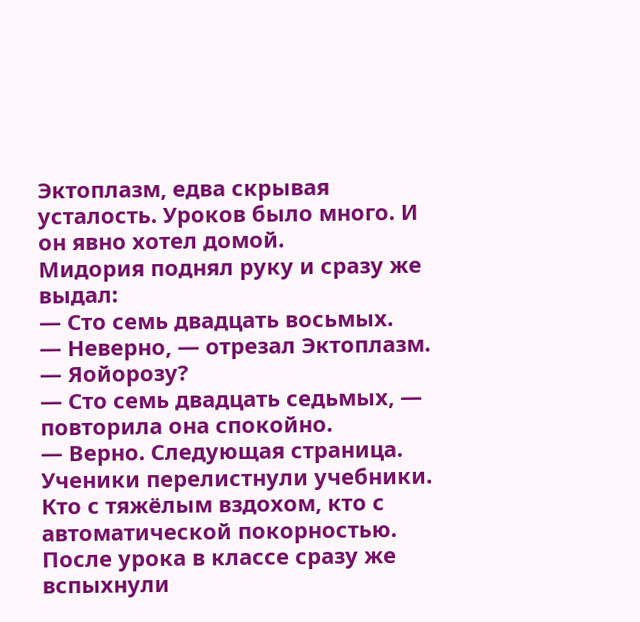Эктоплазм, едва скрывая усталость. Уроков было много. И он явно хотел домой.
Мидория поднял руку и сразу же выдал:
— Сто семь двадцать восьмых.
— Неверно, — отрезал Эктоплазм. — Яойорозу?
— Сто семь двадцать седьмых, — повторила она спокойно.
— Верно. Следующая страница.
Ученики перелистнули учебники. Кто с тяжёлым вздохом, кто с автоматической покорностью.
После урока в классе сразу же вспыхнули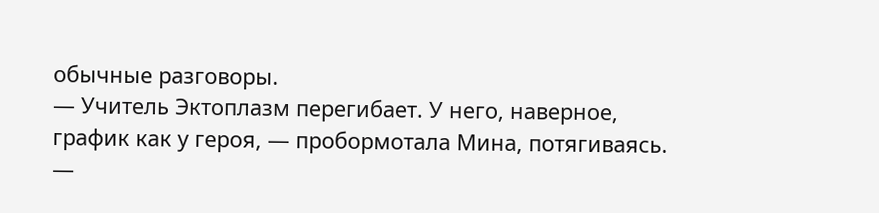обычные разговоры.
— Учитель Эктоплазм перегибает. У него, наверное, график как у героя, — пробормотала Мина, потягиваясь.
—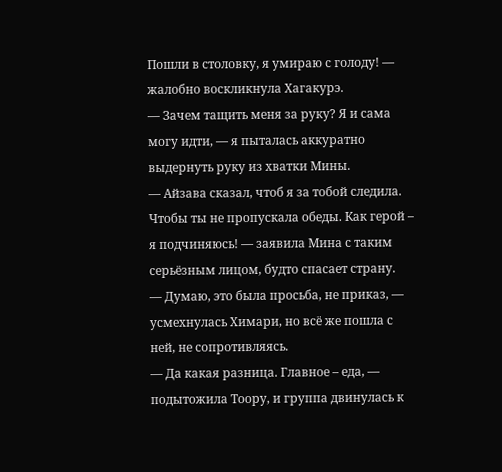Пошли в столовку, я умираю с голоду! — жалобно воскликнула Хагакурэ.
— Зачем тащить меня за руку? Я и сама могу идти, — я пыталась аккуратно выдернуть руку из хватки Мины.
— Айзава сказал, чтоб я за тобой следила. Чтобы ты не пропускала обеды. Как герой – я подчиняюсь! — заявила Мина с таким серьёзным лицом, будто спасает страну.
— Думаю, это была просьба, не приказ, — усмехнулась Химари, но всё же пошла с ней, не сопротивляясь.
— Да какая разница. Главное – еда, — подытожила Тоору, и группа двинулась к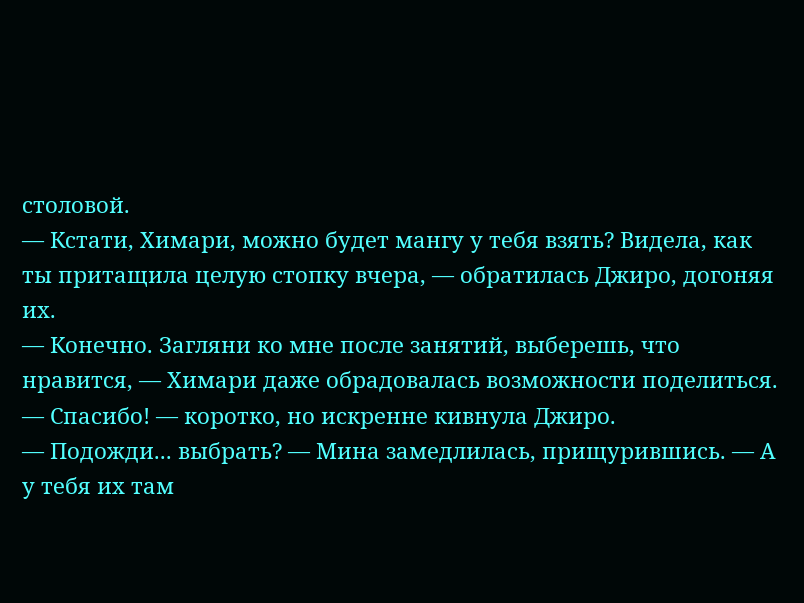столовой.
— Кстати, Химари, можно будет мангу у тебя взять? Видела, как ты притащила целую стопку вчера, — обратилась Джиро, догоняя их.
— Конечно. Загляни ко мне после занятий, выберешь, что нравится, — Химари даже обрадовалась возможности поделиться.
— Спасибо! — коротко, но искренне кивнула Джиро.
— Подожди... выбрать? — Мина замедлилась, прищурившись. — А у тебя их там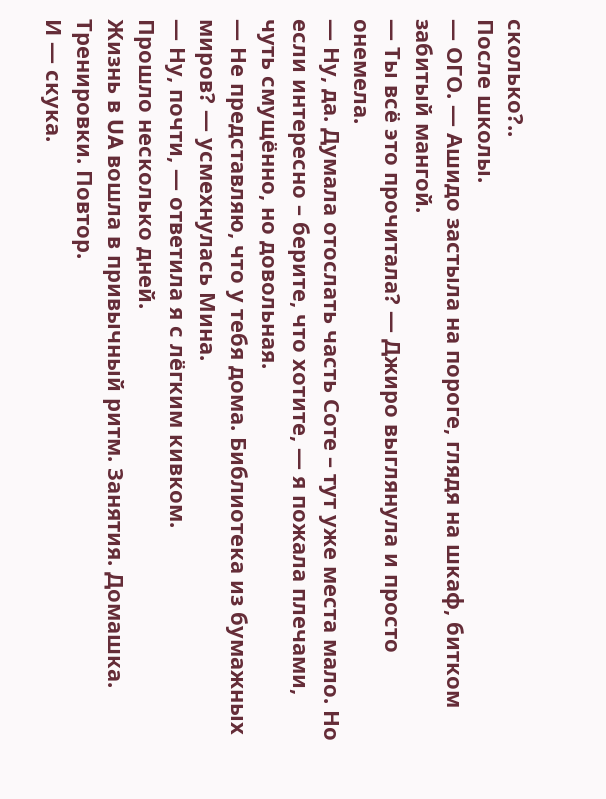сколько?..
После школы.
— ОГО. — Ашидо застыла на пороге, глядя на шкаф, битком забитый мангой.
— Ты всё это прочитала? — Джиро выглянула и просто онемела.
— Ну, да. Думала отослать часть Соте – тут уже места мало. Но если интересно – берите, что хотите, — я пожала плечами, чуть смущённо, но довольная.
— Не представляю, что у тебя дома. Библиотека из бумажных миров? — усмехнулась Мина.
— Ну, почти, — ответила я с лёгким кивком.
Прошло несколько дней.
Жизнь в UA вошла в привычный ритм. Занятия. Домашка. Тренировки. Повтор.
И — скука.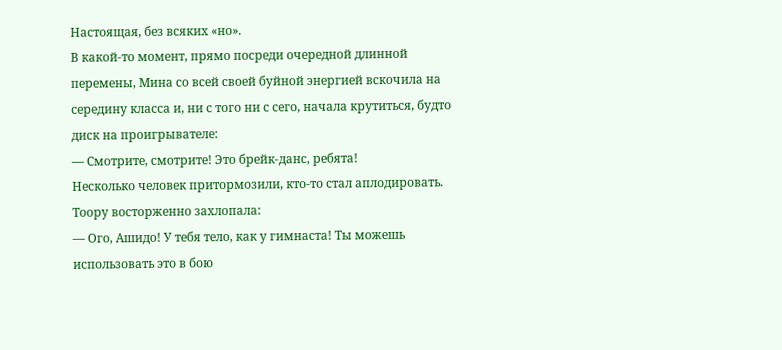Настоящая, без всяких «но».
В какой-то момент, прямо посреди очередной длинной перемены, Мина со всей своей буйной энергией вскочила на середину класса и, ни с того ни с сего, начала крутиться, будто диск на проигрывателе:
— Смотрите, смотрите! Это брейк-данс, ребята!
Несколько человек притормозили, кто-то стал аплодировать. Тоору восторженно захлопала:
— Ого, Ашидо! У тебя тело, как у гимнаста! Ты можешь использовать это в бою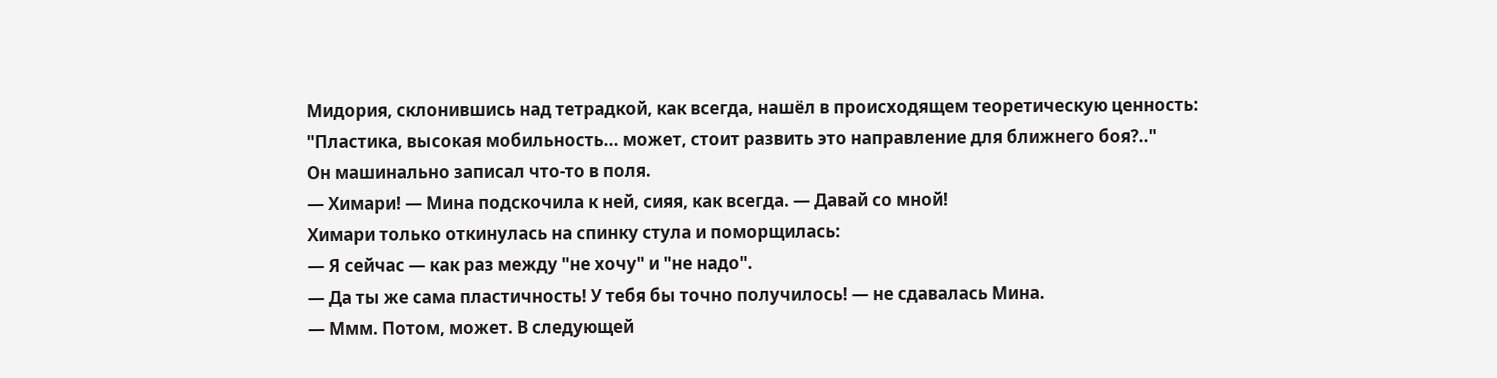Мидория, склонившись над тетрадкой, как всегда, нашёл в происходящем теоретическую ценность:
"Пластика, высокая мобильность... может, стоит развить это направление для ближнего боя?.."
Он машинально записал что-то в поля.
— Химари! — Мина подскочила к ней, сияя, как всегда. — Давай со мной!
Химари только откинулась на спинку стула и поморщилась:
— Я сейчас — как раз между "не хочу" и "не надо".
— Да ты же сама пластичность! У тебя бы точно получилось! — не сдавалась Мина.
— Ммм. Потом, может. В следующей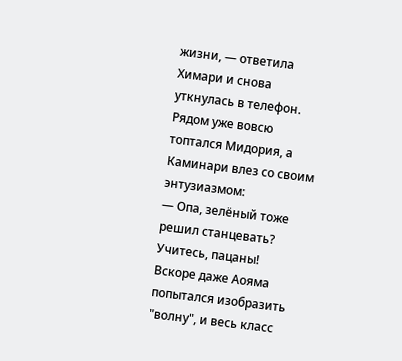жизни, — ответила Химари и снова уткнулась в телефон.
Рядом уже вовсю топтался Мидория, а Каминари влез со своим энтузиазмом:
— Опа, зелёный тоже решил станцевать? Учитесь, пацаны!
Вскоре даже Аояма попытался изобразить "волну", и весь класс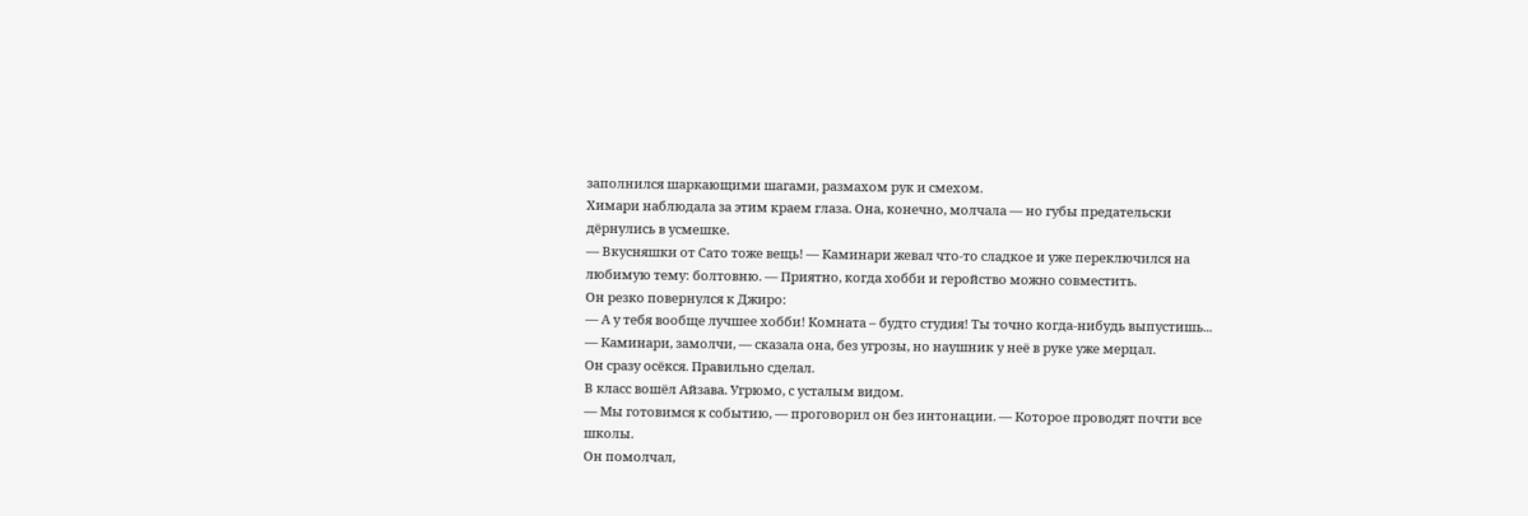заполнился шаркающими шагами, размахом рук и смехом.
Химари наблюдала за этим краем глаза. Она, конечно, молчала — но губы предательски дёрнулись в усмешке.
— Вкусняшки от Сато тоже вещь! — Каминари жевал что-то сладкое и уже переключился на любимую тему: болтовню. — Приятно, когда хобби и геройство можно совместить.
Он резко повернулся к Джиро:
— А у тебя вообще лучшее хобби! Комната – будто студия! Ты точно когда-нибудь выпустишь...
— Каминари, замолчи, — сказала она, без угрозы, но наушник у неё в руке уже мерцал.
Он сразу осёкся. Правильно сделал.
В класс вошёл Айзава. Угрюмо, с усталым видом.
— Мы готовимся к событию, — проговорил он без интонации. — Которое проводят почти все школы.
Он помолчал,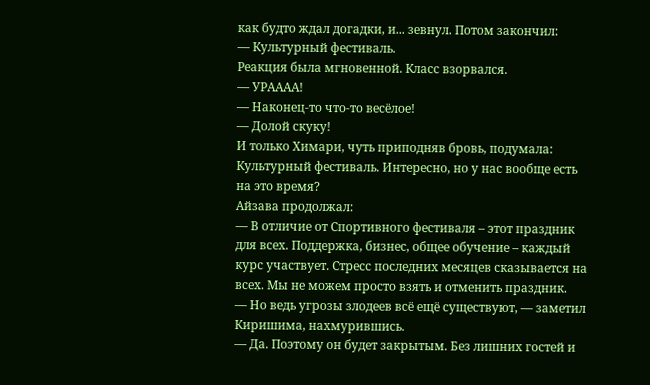как будто ждал догадки, и... зевнул. Потом закончил:
— Культурный фестиваль.
Реакция была мгновенной. Класс взорвался.
— УРАААА!
— Наконец-то что-то весёлое!
— Долой скуку!
И только Химари, чуть приподняв бровь, подумала:
Культурный фестиваль. Интересно, но у нас вообще есть на это время?
Айзава продолжал:
— В отличие от Спортивного фестиваля – этот праздник для всех. Поддержка, бизнес, общее обучение – каждый курс участвует. Стресс последних месяцев сказывается на всех. Мы не можем просто взять и отменить праздник.
— Но ведь угрозы злодеев всё ещё существуют, — заметил Киришима, нахмурившись.
— Да. Поэтому он будет закрытым. Без лишних гостей и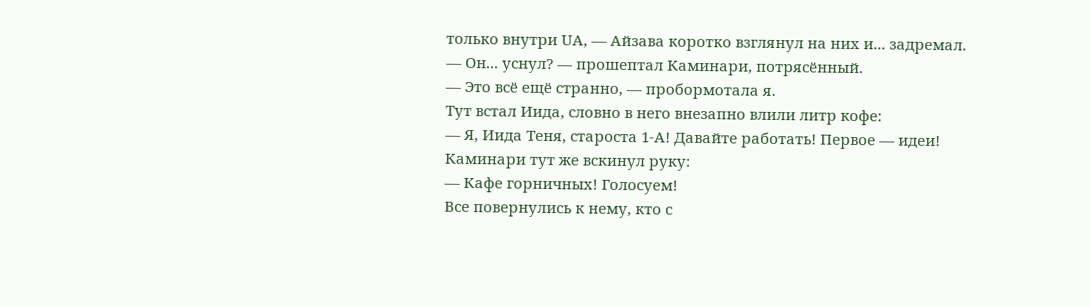только внутри UA, — Айзава коротко взглянул на них и... задремал.
— Он... уснул? — прошептал Каминари, потрясённый.
— Это всё ещё странно, — пробормотала я.
Тут встал Иида, словно в него внезапно влили литр кофе:
— Я, Иида Теня, староста 1-А! Давайте работать! Первое — идеи!
Каминари тут же вскинул руку:
— Кафе горничных! Голосуем!
Все повернулись к нему, кто с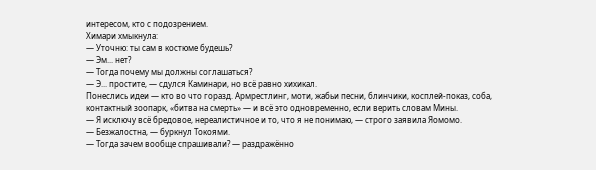интересом, кто с подозрением.
Химари хмыкнула:
— Уточню: ты сам в костюме будешь?
— Эм... нет?
— Тогда почему мы должны соглашаться?
— Э... простите, — сдулся Каминари, но всё равно хихикал.
Понеслись идеи — кто во что горазд. Армрестлинг, моти, жабьи песни, блинчики, косплей-показ, соба, контактный зоопарк, «битва на смерть» — и всё это одновременно, если верить словам Мины.
— Я исключу всё бредовое, нереалистичное и то, что я не понимаю, — строго заявила Яомомо.
— Безжалостна, — буркнул Токоями.
— Тогда зачем вообще спрашивали? — раздражённо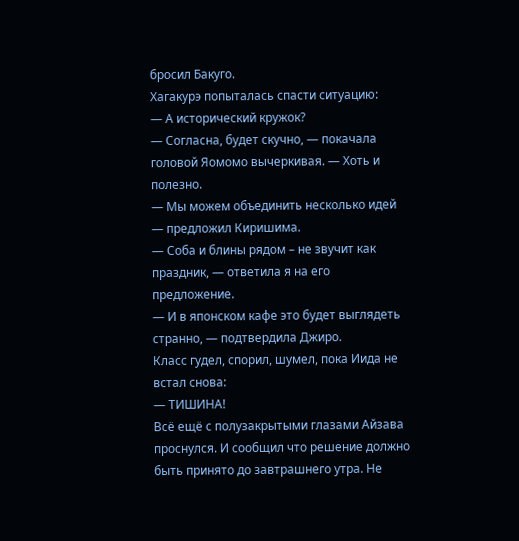бросил Бакуго.
Хагакурэ попыталась спасти ситуацию:
— А исторический кружок?
— Согласна, будет скучно, — покачала головой Яомомо вычеркивая. — Хоть и полезно.
— Мы можем объединить несколько идей — предложил Киришима.
— Соба и блины рядом – не звучит как праздник, — ответила я на его предложение.
— И в японском кафе это будет выглядеть странно, — подтвердила Джиро.
Класс гудел, спорил, шумел, пока Иида не встал снова:
— ТИШИНА!
Всё ещё с полузакрытыми глазами Айзава проснулся. И сообщил что решение должно быть принято до завтрашнего утра. Не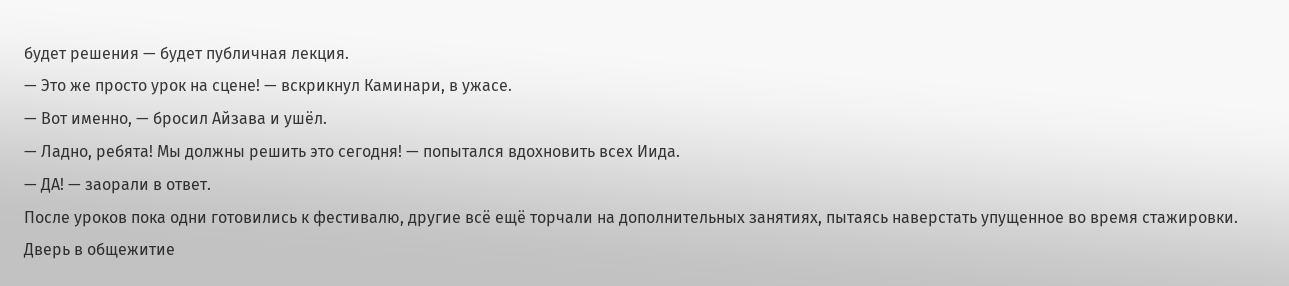будет решения — будет публичная лекция.
— Это же просто урок на сцене! — вскрикнул Каминари, в ужасе.
— Вот именно, — бросил Айзава и ушёл.
— Ладно, ребята! Мы должны решить это сегодня! — попытался вдохновить всех Иида.
— ДА! — заорали в ответ.
После уроков пока одни готовились к фестивалю, другие всё ещё торчали на дополнительных занятиях, пытаясь наверстать упущенное во время стажировки.
Дверь в общежитие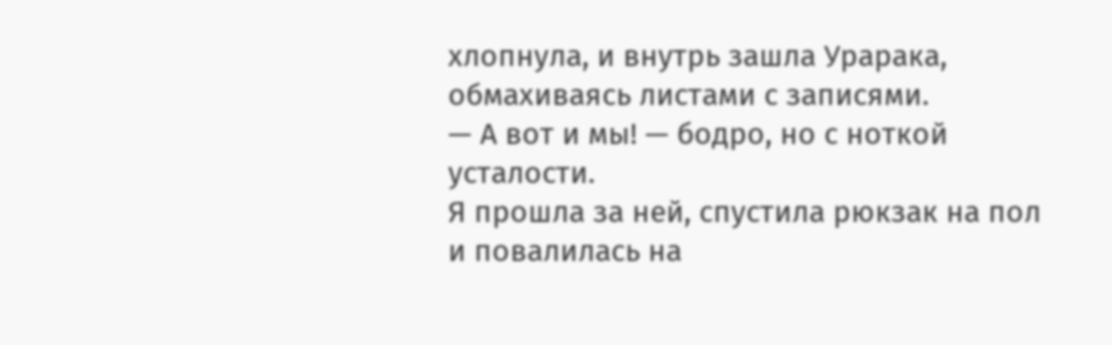хлопнула, и внутрь зашла Урарака, обмахиваясь листами с записями.
— А вот и мы! — бодро, но с ноткой усталости.
Я прошла за ней, спустила рюкзак на пол и повалилась на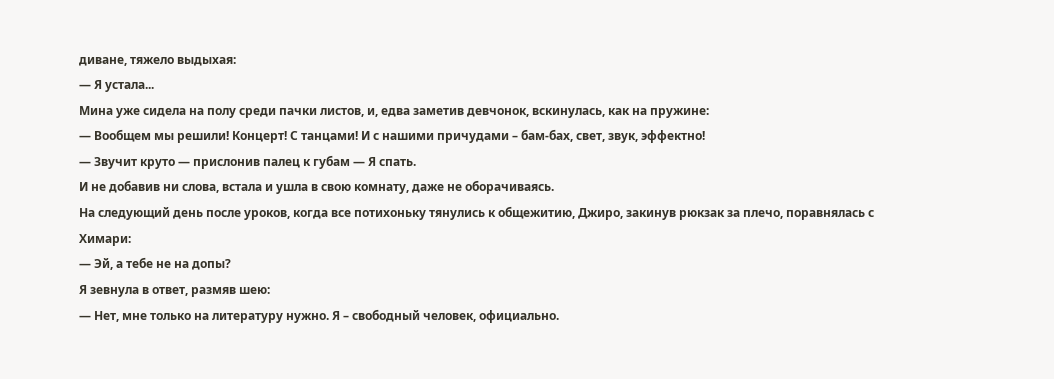диване, тяжело выдыхая:
— Я устала...
Мина уже сидела на полу среди пачки листов, и, едва заметив девчонок, вскинулась, как на пружине:
— Вообщем мы решили! Концерт! С танцами! И с нашими причудами – бам-бах, свет, звук, эффектно!
— Звучит круто — прислонив палец к губам — Я спать.
И не добавив ни слова, встала и ушла в свою комнату, даже не оборачиваясь.
На следующий день после уроков, когда все потихоньку тянулись к общежитию, Джиро, закинув рюкзак за плечо, поравнялась с Химари:
— Эй, а тебе не на допы?
Я зевнула в ответ, размяв шею:
— Нет, мне только на литературу нужно. Я – свободный человек, официально.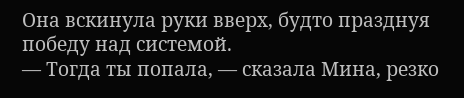Она вскинула руки вверх, будто празднуя победу над системой.
— Тогда ты попала, — сказала Мина, резко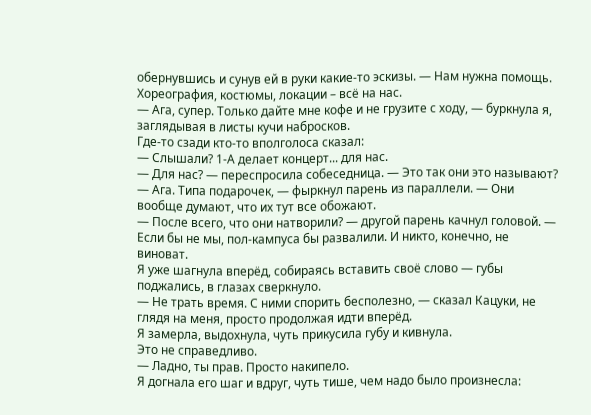обернувшись и сунув ей в руки какие-то эскизы. — Нам нужна помощь. Хореография, костюмы, локации – всё на нас.
— Ага, супер. Только дайте мне кофе и не грузите с ходу, — буркнула я, заглядывая в листы кучи набросков.
Где-то сзади кто-то вполголоса сказал:
— Слышали? 1-А делает концерт... для нас.
— Для нас? — переспросила собеседница. — Это так они это называют?
— Ага. Типа подарочек, — фыркнул парень из параллели. — Они вообще думают, что их тут все обожают.
— После всего, что они натворили? — другой парень качнул головой. — Если бы не мы, пол-кампуса бы развалили. И никто, конечно, не виноват.
Я уже шагнула вперёд, собираясь вставить своё слово — губы поджались, в глазах сверкнуло.
— Не трать время. С ними спорить бесполезно, — сказал Кацуки, не глядя на меня, просто продолжая идти вперёд.
Я замерла, выдохнула, чуть прикусила губу и кивнула.
Это не справедливо.
— Ладно, ты прав. Просто накипело.
Я догнала его шаг и вдруг, чуть тише, чем надо было произнесла: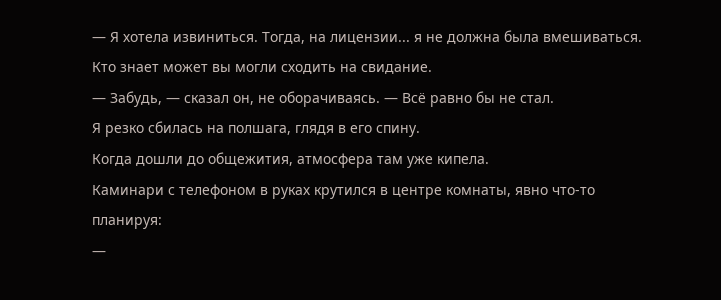— Я хотела извиниться. Тогда, на лицензии... я не должна была вмешиваться. Кто знает может вы могли сходить на свидание.
— Забудь, — сказал он, не оборачиваясь. — Всё равно бы не стал.
Я резко сбилась на полшага, глядя в его спину.
Когда дошли до общежития, атмосфера там уже кипела.
Каминари с телефоном в руках крутился в центре комнаты, явно что-то планируя:
—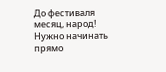До фестиваля месяц, народ! Нужно начинать прямо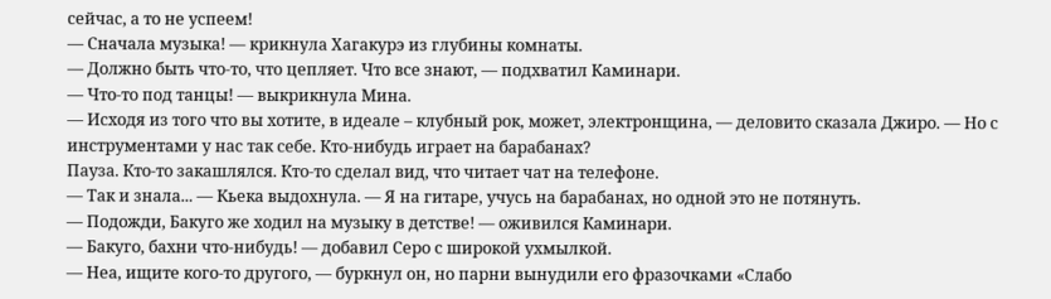сейчас, а то не успеем!
— Сначала музыка! — крикнула Хагакурэ из глубины комнаты.
— Должно быть что-то, что цепляет. Что все знают, — подхватил Каминари.
— Что-то под танцы! — выкрикнула Мина.
— Исходя из того что вы хотите, в идеале – клубный рок, может, электронщина, — деловито сказала Джиро. — Но с инструментами у нас так себе. Кто-нибудь играет на барабанах?
Пауза. Кто-то закашлялся. Кто-то сделал вид, что читает чат на телефоне.
— Так и знала... — Кьека выдохнула. — Я на гитаре, учусь на барабанах, но одной это не потянуть.
— Подожди, Бакуго же ходил на музыку в детстве! — оживился Каминари.
— Бакуго, бахни что-нибудь! — добавил Серо с широкой ухмылкой.
— Неа, ищите кого-то другого, — буркнул он, но парни вынудили его фразочками «Слабо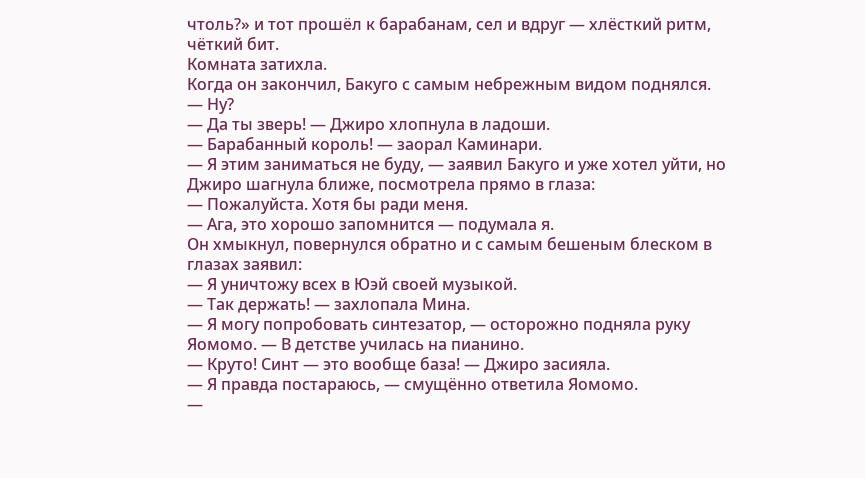чтоль?» и тот прошёл к барабанам, сел и вдруг — хлёсткий ритм, чёткий бит.
Комната затихла.
Когда он закончил, Бакуго с самым небрежным видом поднялся.
— Ну?
— Да ты зверь! — Джиро хлопнула в ладоши.
— Барабанный король! — заорал Каминари.
— Я этим заниматься не буду, — заявил Бакуго и уже хотел уйти, но Джиро шагнула ближе, посмотрела прямо в глаза:
— Пожалуйста. Хотя бы ради меня.
— Ага, это хорошо запомнится — подумала я.
Он хмыкнул, повернулся обратно и с самым бешеным блеском в глазах заявил:
— Я уничтожу всех в Юэй своей музыкой.
— Так держать! — захлопала Мина.
— Я могу попробовать синтезатор, — осторожно подняла руку Яомомо. — В детстве училась на пианино.
— Круто! Синт — это вообще база! — Джиро засияла.
— Я правда постараюсь, — смущённо ответила Яомомо.
—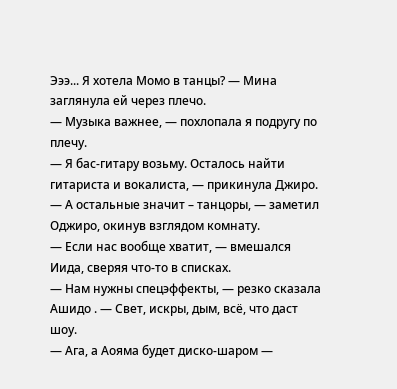Эээ... Я хотела Момо в танцы? — Мина заглянула ей через плечо.
— Музыка важнее, — похлопала я подругу по плечу.
— Я бас-гитару возьму. Осталось найти гитариста и вокалиста, — прикинула Джиро.
— А остальные значит – танцоры, — заметил Оджиро, окинув взглядом комнату.
— Если нас вообще хватит, — вмешался Иида, сверяя что-то в списках.
— Нам нужны спецэффекты, — резко сказала Ашидо . — Свет, искры, дым, всё, что даст шоу.
— Ага, а Аояма будет диско-шаром —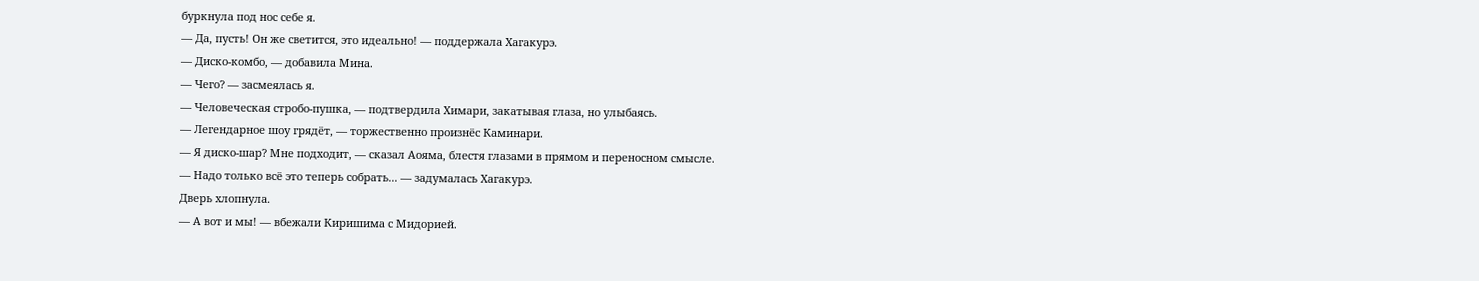буркнула под нос себе я.
— Да, пусть! Он же светится, это идеально! — поддержала Хагакурэ.
— Диско-комбо, — добавила Мина.
— Чего? — засмеялась я.
— Человеческая стробо-пушка, — подтвердила Химари, закатывая глаза, но улыбаясь.
— Легендарное шоу грядёт, — торжественно произнёс Каминари.
— Я диско-шар? Мне подходит, — сказал Аояма, блестя глазами в прямом и переносном смысле.
— Надо только всё это теперь собрать... — задумалась Хагакурэ.
Дверь хлопнула.
— А вот и мы! — вбежали Киришима с Мидорией.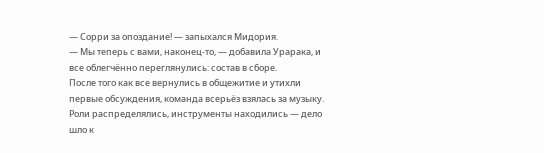— Сорри за опоздание! — запыхался Мидория.
— Мы теперь с вами, наконец-то, — добавила Урарака, и все облегчённо переглянулись: состав в сборе.
После того как все вернулись в общежитие и утихли первые обсуждения, команда всерьёз взялась за музыку. Роли распределялись, инструменты находились — дело шло к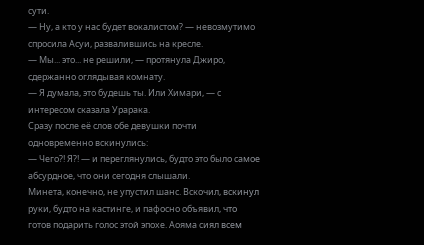сути.
— Ну, а кто у нас будет вокалистом? — невозмутимо спросила Асуи, развалившись на кресле.
— Мы... это... не решили, — протянула Джиро, сдержанно оглядывая комнату.
— Я думала, это будешь ты. Или Химари, — с интересом сказала Урарака.
Сразу после её слов обе девушки почти одновременно вскинулись:
— Чего?! Я?! — и переглянулись, будто это было самое абсурдное, что они сегодня слышали.
Минета, конечно, не упустил шанс. Вскочил, вскинул руки, будто на кастинге, и пафосно объявил, что готов подарить голос этой эпохе. Аояма сиял всем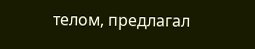телом, предлагал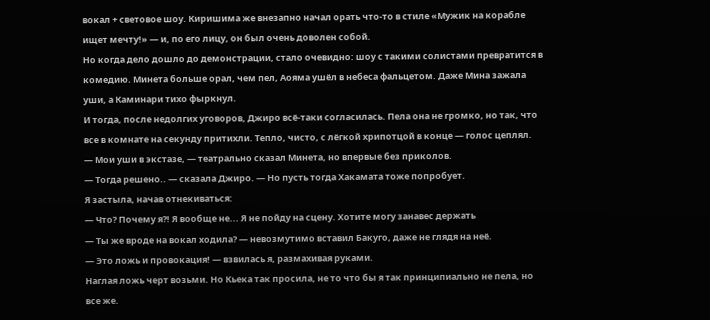вокал + световое шоу. Киришима же внезапно начал орать что-то в стиле «Мужик на корабле ищет мечту!» — и, по его лицу, он был очень доволен собой.
Но когда дело дошло до демонстрации, стало очевидно: шоу с такими солистами превратится в комедию. Минета больше орал, чем пел, Аояма ушёл в небеса фальцетом. Даже Мина зажала уши, а Каминари тихо фыркнул.
И тогда, после недолгих уговоров, Джиро всё-таки согласилась. Пела она не громко, но так, что все в комнате на секунду притихли. Тепло, чисто, с лёгкой хрипотцой в конце — голос цеплял.
— Мои уши в экстазе, — театрально сказал Минета, но впервые без приколов.
— Тогда решено.. — сказала Джиро. — Но пусть тогда Хакамата тоже попробует.
Я застыла, начав отнекиваться:
— Что? Почему я?! Я вообще не... Я не пойду на сцену. Хотите могу занавес держать
— Ты же вроде на вокал ходила? — невозмутимо вставил Бакуго, даже не глядя на неё.
— Это ложь и провокация! — взвилась я, размахивая руками.
Наглая ложь черт возьми. Но Кьека так просила, не то что бы я так принципиально не пела, но все же.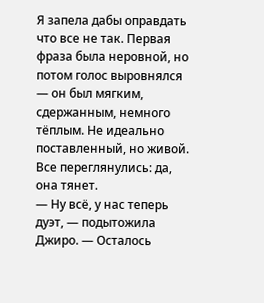Я запела дабы оправдать что все не так. Первая фраза была неровной, но потом голос выровнялся — он был мягким, сдержанным, немного тёплым. Не идеально поставленный, но живой. Все переглянулись: да, она тянет.
— Ну всё, у нас теперь дуэт, — подытожила Джиро. — Осталось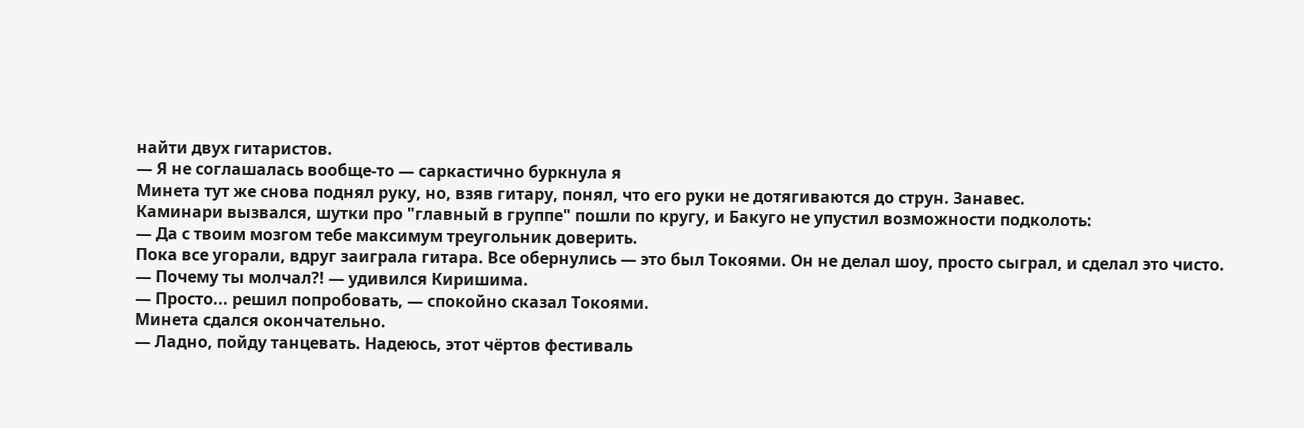найти двух гитаристов.
— Я не соглашалась вообще-то — саркастично буркнула я
Минета тут же снова поднял руку, но, взяв гитару, понял, что его руки не дотягиваются до струн. Занавес.
Каминари вызвался, шутки про "главный в группе" пошли по кругу, и Бакуго не упустил возможности подколоть:
— Да с твоим мозгом тебе максимум треугольник доверить.
Пока все угорали, вдруг заиграла гитара. Все обернулись — это был Токоями. Он не делал шоу, просто сыграл, и сделал это чисто.
— Почему ты молчал?! — удивился Киришима.
— Просто... решил попробовать, — спокойно сказал Токоями.
Минета сдался окончательно.
— Ладно, пойду танцевать. Надеюсь, этот чёртов фестиваль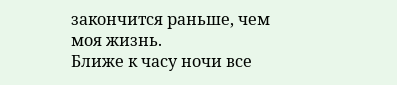закончится раньше, чем моя жизнь.
Ближе к часу ночи все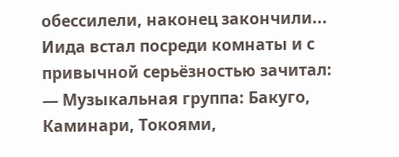обессилели, наконец закончили...
Иида встал посреди комнаты и с привычной серьёзностью зачитал:
— Музыкальная группа: Бакуго, Каминари, Токоями,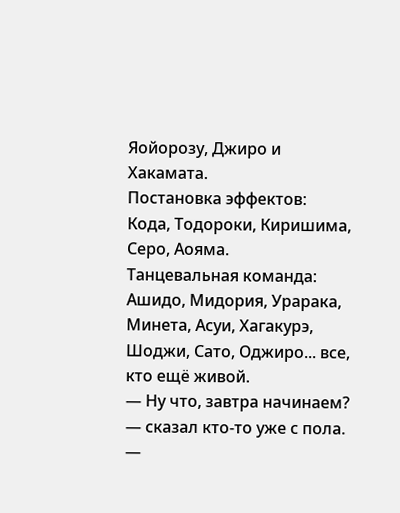Яойорозу, Джиро и Хакамата.
Постановка эффектов: Кода, Тодороки, Киришима, Серо, Аояма.
Танцевальная команда: Ашидо, Мидория, Урарака, Минета, Асуи, Хагакурэ, Шоджи, Сато, Оджиро... все, кто ещё живой.
— Ну что, завтра начинаем? — сказал кто-то уже с пола.
—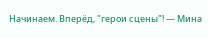Начинаем. Вперёд, "герои сцены"! — Мина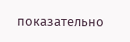показательно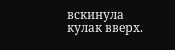вскинула кулак вверх.